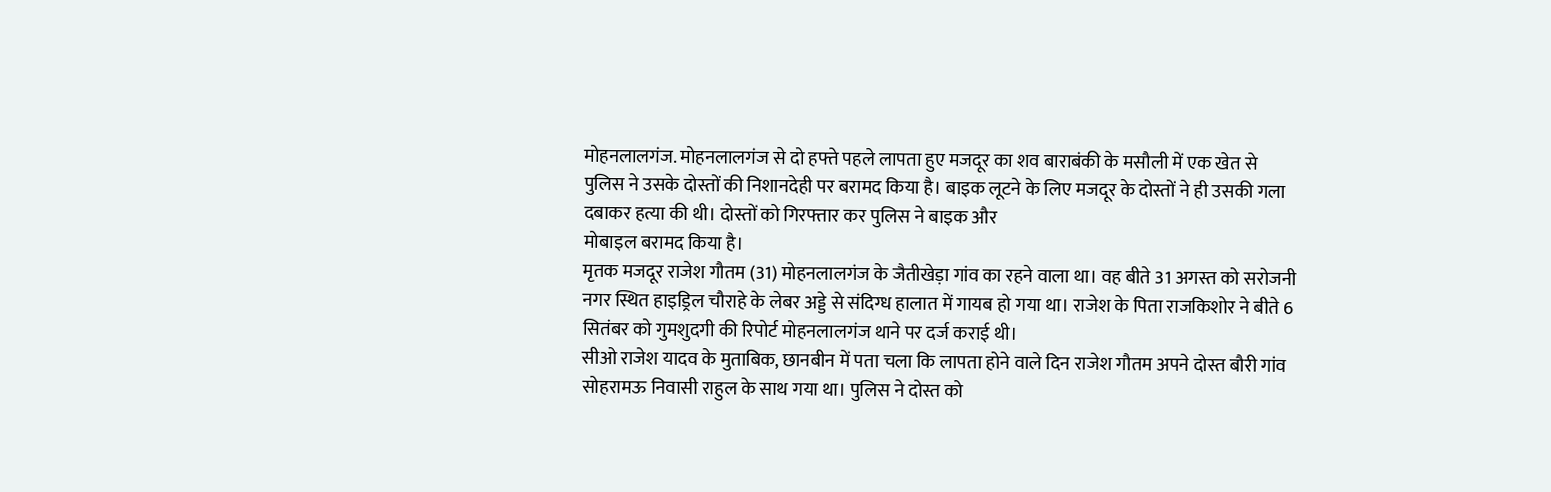मोहनलालगंज. मोहनलालगंज से दो हफ्ते पहले लापता हुए मजदूर का शव बाराबंकी के मसौली में एक खेत से पुलिस ने उसके दोस्तों की निशानदेही पर बरामद किया है। बाइक लूटने के लिए मजदूर के दोस्तों ने ही उसकी गला दबाकर हत्या की थी। दोस्तों को गिरफ्तार कर पुलिस ने बाइक और
मोबाइल बरामद किया है।
मृतक मजदूर राजेश गौतम (31) मोहनलालगंज के जैतीखेड़ा गांव का रहने वाला था। वह बीते 31 अगस्त को सरोजनी नगर स्थित हाइड्रिल चौराहे के लेबर अड्डे से संदिग्ध हालात में गायब हो गया था। राजेश के पिता राजकिशोर ने बीते 6 सितंबर को गुमशुदगी की रिपोर्ट मोहनलालगंज थाने पर दर्ज कराई थी।
सीओ राजेश यादव के मुताबिक, छानबीन में पता चला कि लापता होने वाले दिन राजेश गौतम अपने दोस्त बौरी गांव सोहरामऊ निवासी राहुल के साथ गया था। पुलिस ने दोस्त को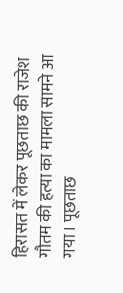हिरासत में लेकर पूछताछ की राजेश गौतम की हत्या का मामला सामने आ गया। पूछताछ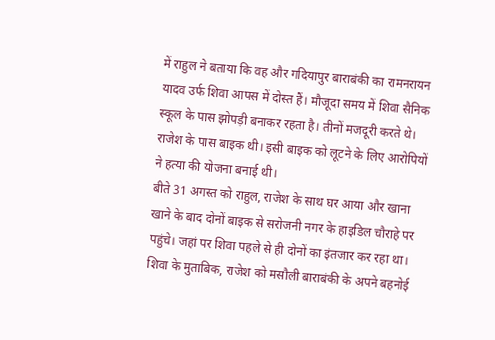में राहुल ने बताया कि वह और गदियापुर बाराबंकी का रामनरायन यादव उर्फ शिवा आपस में दोस्त हैं। मौजूदा समय में शिवा सैनिक स्कूल के पास झोपड़ी बनाकर रहता है। तीनों मजदूरी करते थे। राजेश के पास बाइक थी। इसी बाइक को लूटने के लिए आरोपियों ने हत्या की योजना बनाई थी।
बीते 31 अगस्त को राहुल, राजेश के साथ घर आया और खाना खाने के बाद दोनों बाइक से सरोजनी नगर के हाइडिल चौराहे पर पहुंचे। जहां पर शिवा पहले से ही दोनों का इंतजार कर रहा था। शिवा के मुताबिक, राजेश को मसौली बाराबंकी के अपने बहनोई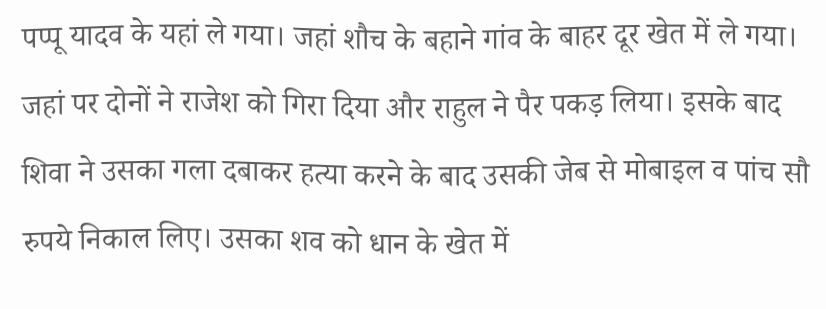पप्पू यादव के यहां ले गया। जहां शौच के बहाने गांव के बाहर दूर खेत में ले गया। जहां पर दोनों ने राजेश को गिरा दिया और राहुल ने पैर पकड़ लिया। इसके बाद शिवा ने उसका गला दबाकर हत्या करने के बाद उसकी जेब से मोबाइल व पांच सौ रुपये निकाल लिए। उसका शव को धान के खेत में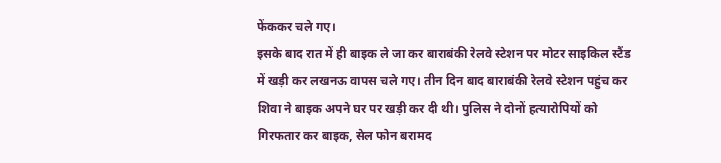फेंककर चले गए।
इसके बाद रात में ही बाइक ले जा कर बाराबंकी रेलवे स्टेशन पर मोटर साइकिल स्टैंड में खड़ी कर लखनऊ वापस चले गए। तीन दिन बाद बाराबंकी रेलवे स्टेशन पहुंच कर शिवा ने बाइक अपने घर पर खड़ी कर दी थी। पुलिस ने दोनों हत्यारोपियों को गिरफतार कर बाइक, सेल फोन बरामद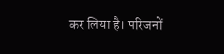कर लिया है। परिजनों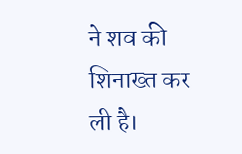ने शव की शिनाख्त कर ली है।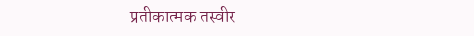प्रतीकात्मक तस्वीर